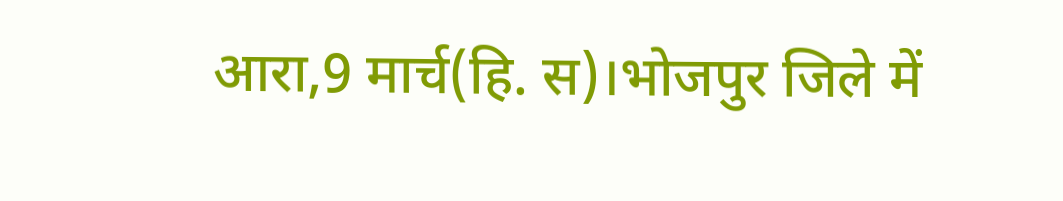आरा,9 मार्च(हि. स)।भोजपुर जिले में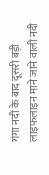गंगा नदी के बाद दूसरी बड़ी लाइफलाइन माने जाने वाली नदी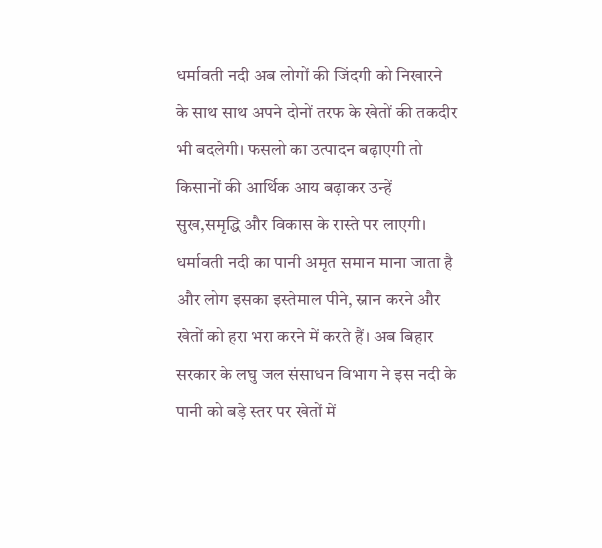धर्मावती नदी अब लोगों की जिंदगी को निखारने के साथ साथ अपने दोनों तरफ के खेतों की तकदीर भी बदलेगी। फसलो का उत्पादन बढ़ाएगी तो किसानों की आर्थिक आय बढ़ाकर उन्हें सुख,समृद्धि और विकास के रास्ते पर लाएगी। धर्मावती नदी का पानी अमृत समान माना जाता है और लोग इसका इस्तेमाल पीने, स्नान करने और खेतों को हरा भरा करने में करते हैं। अब बिहार सरकार के लघु जल संसाधन विभाग ने इस नदी के पानी को बड़े स्तर पर खेतों में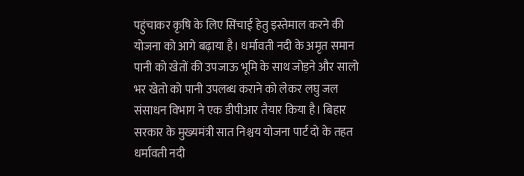पहुंचाकर कृषि के लिए सिंचाई हेतु इस्तेमाल करने की योजना को आगे बढ़ाया है। धर्मावती नदी के अमृत समान पानी को खेतों की उपजाऊ भूमि के साथ जोड़ने और सालो भर खेतो को पानी उपलब्ध कराने को लेकर लघु जल संसाधन विभाग ने एक डीपीआर तैयार किया है। बिहार सरकार के मुख्यमंत्री सात निश्चय योजना पार्ट दो के तहत धर्मावती नदी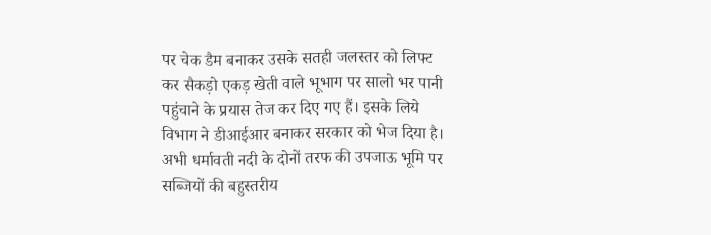पर चेक डैम बनाकर उसके सतही जलस्तर को लिफ्ट कर सैकड़ो एकड़ खेती वाले भूभाग पर सालो भर पानी पहुंचाने के प्रयास तेज कर दिए गए हैं। इसके लिये विभाग ने डीआईआर बनाकर सरकार को भेज दिया है। अभी धर्मावती नदी के दोनों तरफ की उपजाऊ भूमि पर सब्जियों की बहुस्तरीय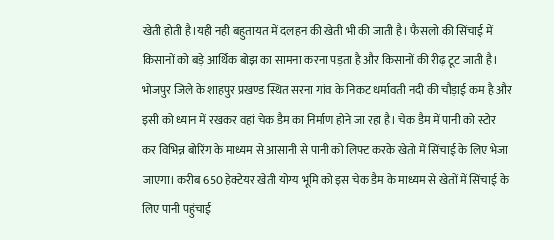खेती होती है।यही नही बहुतायत में दलहन की खेती भी की जाती है। फैसलो की सिंचाई में किसानों को बड़े आर्थिक बोझ का सामना करना पड़ता है और किसानों की रीढ़ टूट जाती है। भोजपुर जिले के शाहपुर प्रखण्ड स्थित सरना गांव के निकट धर्मावती नदी की चौड़ाई कम है और इसी को ध्यान में रखकर वहां चेक डैम का निर्माण होने जा रहा है। चेक डैम में पानी को स्टोर कर विभिन्न बोरिंग के माध्यम से आसानी से पानी को लिफ्ट करके खेतो में सिंचाई के लिए भेजा जाएगा। करीब 650 हेक्टेयर खेती योग्य भूमि को इस चेक डैम के माध्यम से खेतों में सिंचाई के लिए पानी पहुंचाई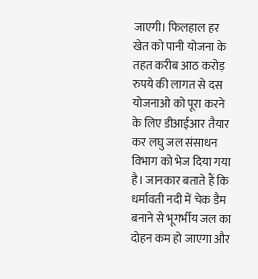जाएगी। फिलहाल हर खेत को पानी योजना के तहत करीब आठ करोड़ रुपये की लागत से दस योजनाओ को पूरा करने के लिए डीआईआर तैयार कर लघु जल संसाधन विभाग को भेज दिया गया है। जानकार बताते हैं कि धर्मावती नदी में चेक डैम बनाने से भूगर्भीय जल का दोहन कम हो जाएगा और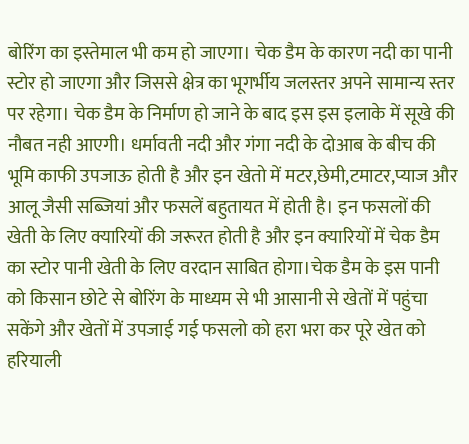बोरिंग का इस्तेमाल भी कम हो जाएगा। चेक डैम के कारण नदी का पानी स्टोर हो जाएगा और जिससे क्षेत्र का भूगर्भीय जलस्तर अपने सामान्य स्तर पर रहेगा। चेक डैम के निर्माण हो जाने के बाद इस इस इलाके में सूखे की नौबत नही आएगी। धर्मावती नदी और गंगा नदी के दोआब के बीच की भूमि काफी उपजाऊ होती है और इन खेतो में मटर,छेमी,टमाटर,प्याज और आलू जैसी सब्जियां और फसलें बहुतायत में होती है। इन फसलों की खेती के लिए क्यारियों की जरूरत होती है और इन क्यारियों में चेक डैम का स्टोर पानी खेती के लिए वरदान साबित होगा।चेक डैम के इस पानी को किसान छोटे से बोरिंग के माध्यम से भी आसानी से खेतों में पहुंचा सकेंगे और खेतों में उपजाई गई फसलो को हरा भरा कर पूरे खेत को हरियाली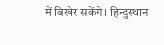में बिखेर सकेंगे। हिन्दुस्थान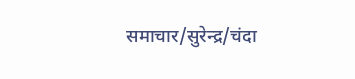समाचार/सुरेन्द्र/चंदा